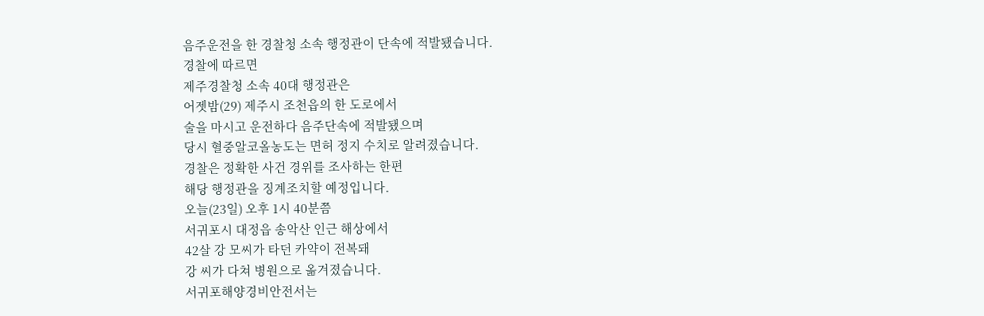음주운전을 한 경찰청 소속 행정관이 단속에 적발됐습니다.
경찰에 따르면
제주경찰청 소속 40대 행정관은
어젯밤(29) 제주시 조천읍의 한 도로에서
술을 마시고 운전하다 음주단속에 적발됐으며
당시 혈중알코올농도는 면허 정지 수치로 알려졌습니다.
경찰은 정확한 사건 경위를 조사하는 한편
해당 행정관을 징계조치할 예정입니다.
오늘(23일) 오후 1시 40분쯤
서귀포시 대정읍 송악산 인근 해상에서
42살 강 모씨가 타던 카약이 전복돼
강 씨가 다쳐 병원으로 옮겨졌습니다.
서귀포해양경비안전서는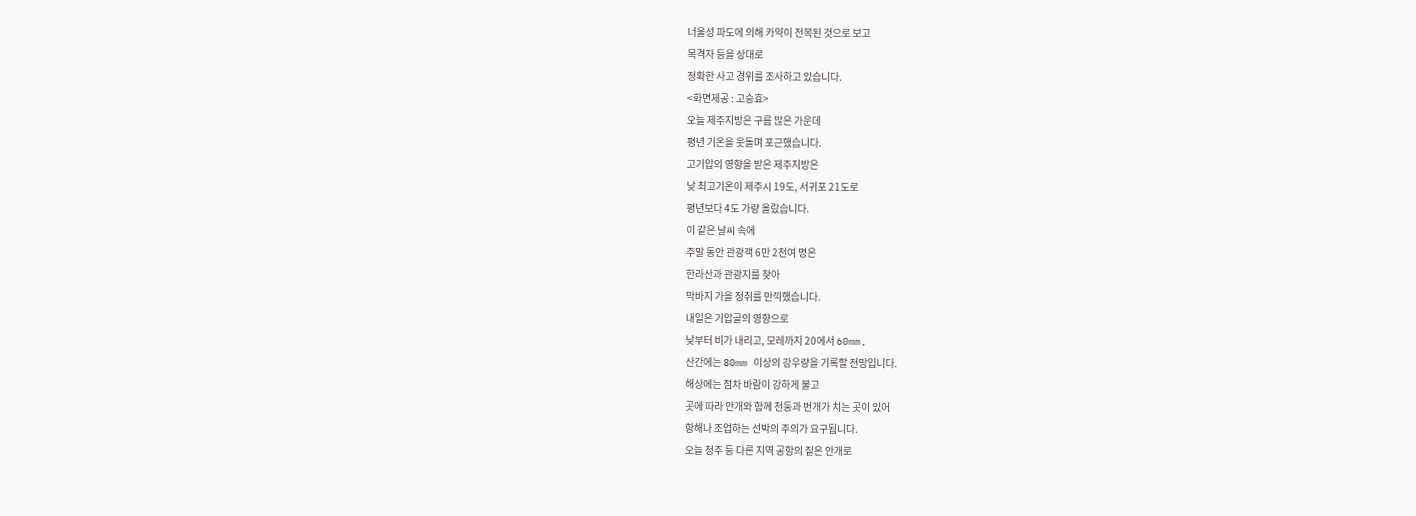너울성 파도에 의해 카약이 전복된 것으로 보고
목격자 등을 상대로
정확한 사고 경위를 조사하고 있습니다.
<화면제공 : 고승효>
오늘 제주지방은 구름 많은 가운데
평년 기온을 웃돌며 포근했습니다.
고기압의 영향을 받은 제주지방은
낮 최고기온이 제주시 19도, 서귀포 21도로
평년보다 4도 가량 올랐습니다.
이 같은 날씨 속에
주말 동안 관광객 6만 2천여 명은
한라산과 관광지를 찾아
막바지 가을 정취를 만끽했습니다.
내일은 기압골의 영향으로
낮부터 비가 내리고, 모레까지 20에서 60mm,
산간에는 80mm 이상의 강우량을 기록할 전망입니다.
해상에는 점차 바람이 강하게 불고
곳에 따라 안개와 함께 천둥과 번개가 치는 곳이 있어
항해나 조업하는 선박의 주의가 요구됩니다.
오늘 청주 등 다른 지역 공항의 짙은 안개로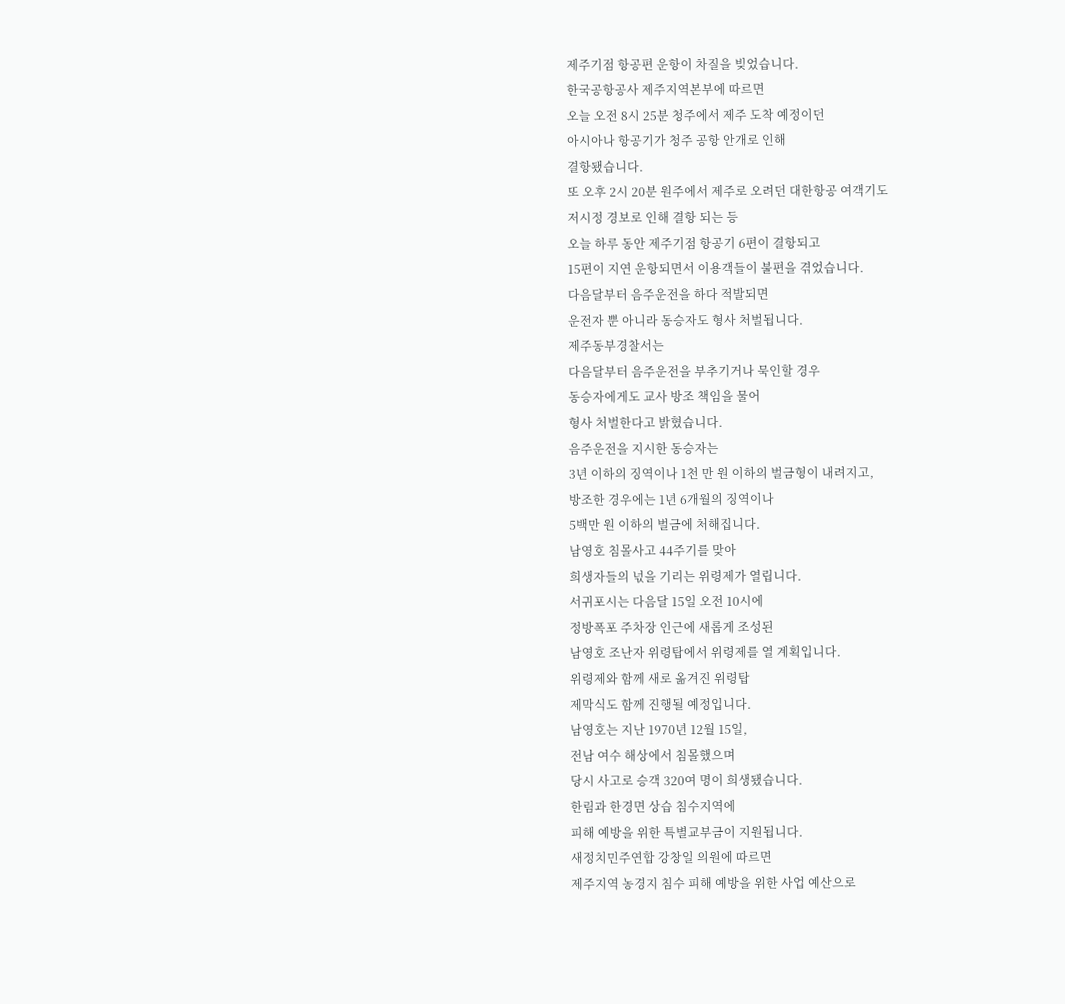제주기점 항공편 운항이 차질을 빚었습니다.
한국공항공사 제주지역본부에 따르면
오늘 오전 8시 25분 청주에서 제주 도착 예정이던
아시아나 항공기가 청주 공항 안개로 인해
결항됐습니다.
또 오후 2시 20분 원주에서 제주로 오려던 대한항공 여객기도
저시정 경보로 인해 결항 되는 등
오늘 하루 동안 제주기점 항공기 6편이 결항되고
15편이 지연 운항되면서 이용객들이 불편을 겪었습니다.
다음달부터 음주운전을 하다 적발되면
운전자 뿐 아니라 동승자도 형사 처벌됩니다.
제주동부경찰서는
다음달부터 음주운전을 부추기거나 묵인할 경우
동승자에게도 교사 방조 책임을 물어
형사 처벌한다고 밝혔습니다.
음주운전을 지시한 동승자는
3년 이하의 징역이나 1천 만 원 이하의 벌금형이 내려지고,
방조한 경우에는 1년 6개월의 징역이나
5백만 원 이하의 벌금에 처해집니다.
남영호 침몰사고 44주기를 맞아
희생자들의 넋을 기리는 위령제가 열립니다.
서귀포시는 다음달 15일 오전 10시에
정방폭포 주차장 인근에 새롭게 조성된
남영호 조난자 위령탑에서 위령제를 열 계획입니다.
위령제와 함께 새로 옮겨진 위령탑
제막식도 함께 진행될 예정입니다.
남영호는 지난 1970년 12월 15일,
전남 여수 해상에서 침몰했으며
당시 사고로 승객 320여 명이 희생됐습니다.
한림과 한경면 상습 침수지역에
피해 예방을 위한 특별교부금이 지원됩니다.
새정치민주연합 강창일 의원에 따르면
제주지역 농경지 침수 피해 예방을 위한 사업 예산으로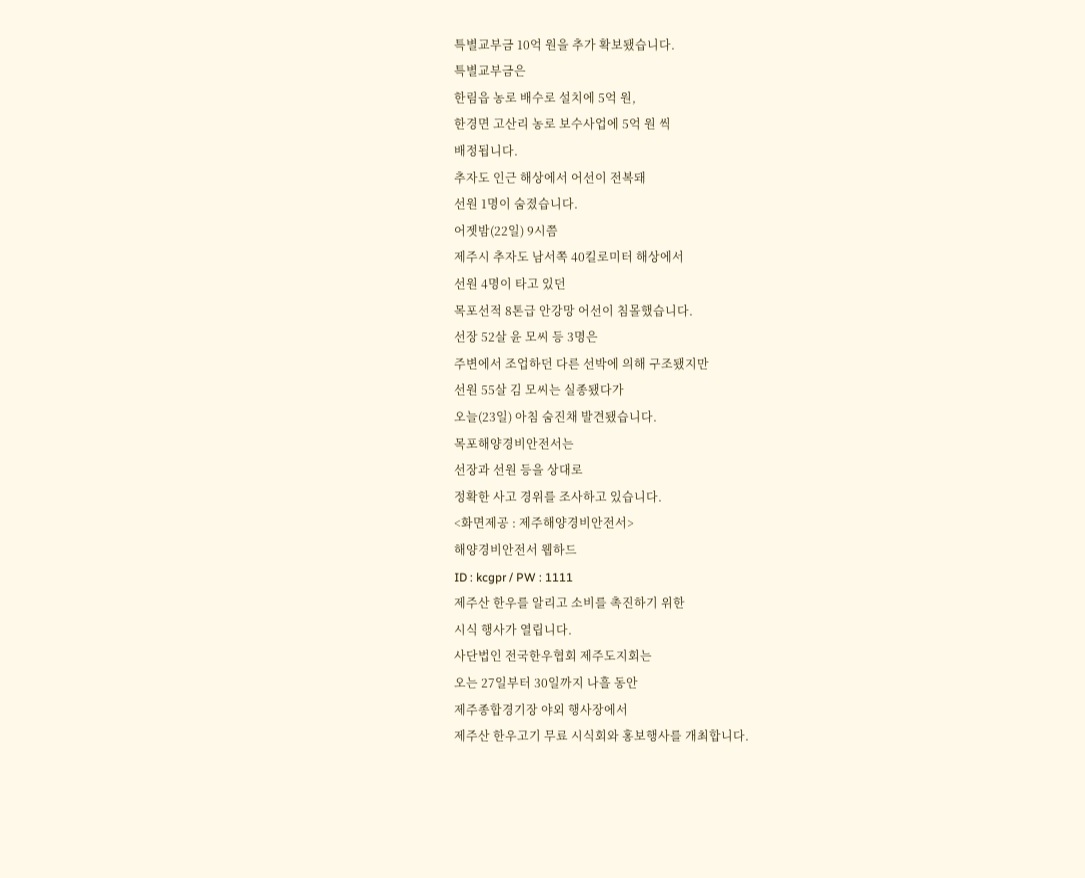특별교부금 10억 원을 추가 확보됐습니다.
특별교부금은
한림읍 농로 배수로 설치에 5억 원,
한경면 고산리 농로 보수사업에 5억 원 씩
배정됩니다.
추자도 인근 해상에서 어선이 전복돼
선원 1명이 숨졌습니다.
어젯밤(22일) 9시쯤
제주시 추자도 남서쪽 40킬로미터 해상에서
선원 4명이 타고 있던
목포선적 8톤급 안강망 어선이 침몰했습니다.
선장 52살 윤 모씨 등 3명은
주변에서 조업하던 다른 선박에 의해 구조됐지만
선원 55살 김 모씨는 실종됐다가
오늘(23일) 아침 숨진채 발견됐습니다.
목포해양경비안전서는
선장과 선원 등을 상대로
정확한 사고 경위를 조사하고 있습니다.
<화면제공 : 제주해양경비안전서>
해양경비안전서 웹하드
ID : kcgpr / PW : 1111
제주산 한우를 알리고 소비를 촉진하기 위한
시식 행사가 열립니다.
사단법인 전국한우협회 제주도지회는
오는 27일부터 30일까지 나흘 동안
제주종합경기장 야외 행사장에서
제주산 한우고기 무료 시식회와 홍보행사를 개최합니다.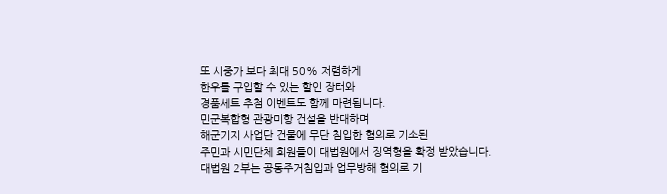또 시중가 보다 최대 50% 저렴하게
한우를 구입할 수 있는 할인 장터와
경품세트 추첨 이벤트도 함께 마련됩니다.
민군복합형 관광미항 건설을 반대하며
해군기지 사업단 건물에 무단 침입한 혐의로 기소된
주민과 시민단체 회원들이 대법원에서 징역형을 확정 받았습니다.
대법원 2부는 공동주거침입과 업무방해 혐의로 기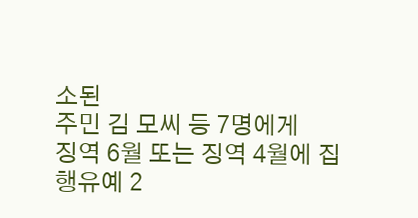소된
주민 김 모씨 등 7명에게
징역 6월 또는 징역 4월에 집행유예 2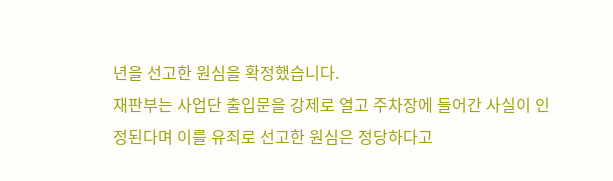년을 선고한 원심을 확정했습니다.
재판부는 사업단 출입문을 강제로 열고 주차장에 들어간 사실이 인정된다며 이를 유죄로 선고한 원심은 정당하다고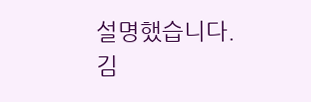설명했습니다.
김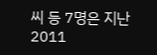씨 등 7명은 지난 2011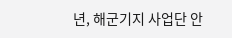년, 해군기지 사업단 안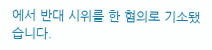에서 반대 시위를 한 혐의로 기소됐습니다.